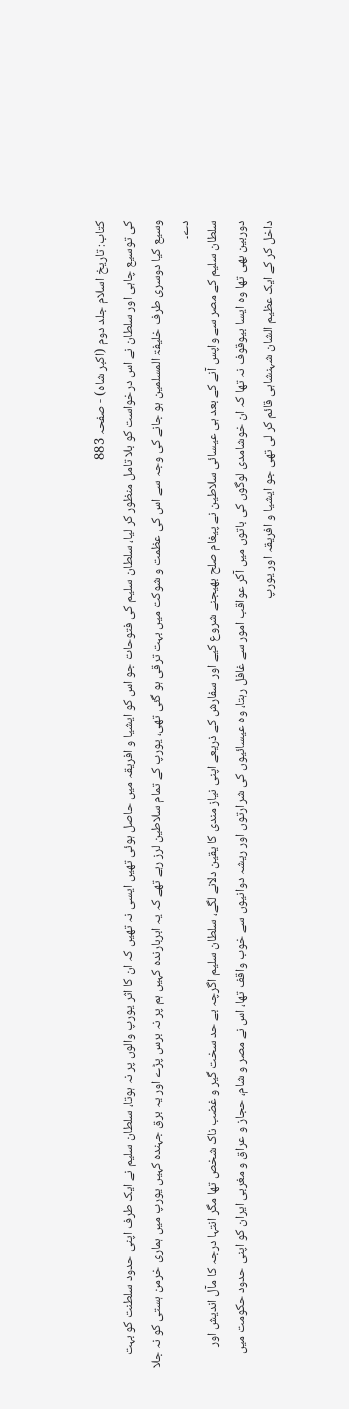کتاب: تاریخ اسلام جلد دوم (اکبر شاہ) - صفحہ 883
کی توسیع چاہی اور سلطان نے اس درخواست کو بلا تامل منظور کر لیا، سلطان سلیم کی فتوحات جو اس کو ایشیا و افریقہ میں حاصل ہوئی تھیں ایسی نہ تھیں کہ ان کا اثر یورپ والوں پر نہ ہوتا، سلطان سلیم نے ایک طرف اپنی حدود سلطنت کو بہت وسیع کیا دوسری طرف خلیفۃ المسلمین ہو جانے کی وجہ سے اس کی عظمت و شوکت میں بہت ترقی ہو گئی تھی، یورپ کے تمام سلاطین لرز رہے تھے کہ یہ ابربارندہ کہیں ہم پر نہ برس پڑے اور یہ برق جہندہ کہیں یورپ میں ہماری خرمن ہستی کو نہ جلا دے۔
سلطان سلیم کے مصر سے واپس آنے کے بعد ہی عیسائی سلاطین نے پیغام صلح بھیجنے شروع کیے اور سفارش کے ذریعے اپنی نیاز مندی کا یقین دلانے لگے، سلطان سلیم اگرچہ بے حد سخت گیر و غضب ناک شخص تھا مگر انتہا درجہ کا مآل اندیش اور دوربین بھی تھا وہ ایسا بیوقوف نہ تھا کہ ان خوشامدی لوگوں کی باتوں میں آکر عواقب امور سے غافل رہتا، وہ عیسائیوں کی شرارتوں اور ریشہ دوانیوں سے خوب واقف تھا، اس نے مصر و شام، حجاز و عراق و مغربی ایران کو اپنی حدود حکومت میں داخل کر کے ایک عظیم الشان شہنشاہی قائم کر لی تھی جو ایشیا و افریقہ اور یورپ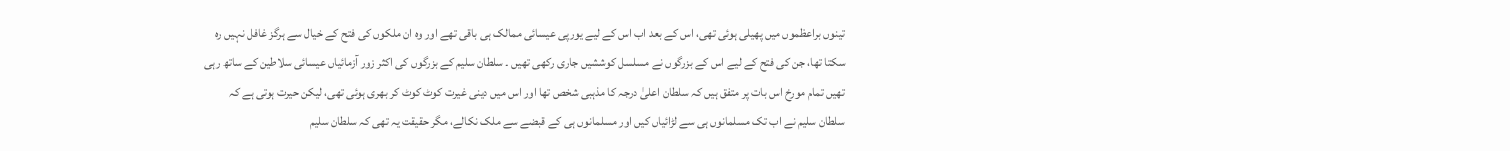تینوں براعظموں میں پھیلی ہوئی تھی، اس کے بعد اب اس کے لیے یورپی عیسائی ممالک ہی باقی تھے اور وہ ان ملکوں کی فتح کے خیال سے ہرگز غافل نہیں رہ سکتا تھا، جن کی فتح کے لیے اس کے بزرگوں نے مسلسل کوششیں جاری رکھی تھیں ۔ سلطان سلیم کے بزرگوں کی اکثر زور آزمائیاں عیسائی سلاطین کے ساتھ رہی تھیں تمام مورخ اس بات پر متفق ہیں کہ سلطان اعلیٰ درجہ کا مذہبی شخص تھا اور اس میں دینی غیرت کوٹ کوٹ کر بھری ہوئی تھی، لیکن حیرت ہوتی ہے کہ سلطان سلیم نے اب تک مسلمانوں ہی سے لڑائیاں کیں اور مسلمانوں ہی کے قبضے سے ملک نکالے، مگر حقیقت یہ تھی کہ سلطان سلیم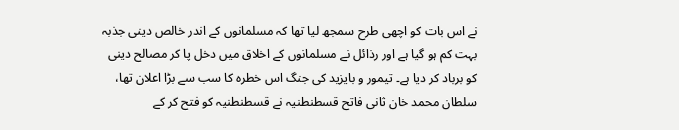نے اس بات کو اچھی طرح سمجھ لیا تھا کہ مسلمانوں کے اندر خالص دینی جذبہ بہت کم ہو گیا ہے اور رذائل نے مسلمانوں کے اخلاق میں دخل پا کر مصالح دینی کو برباد کر دیا ہے۔ تیمور و بایزید کی جنگ اس خطرہ کا سب سے بڑا اعلان تھا، سلطان محمد خان ثانی فاتح قسطنطنیہ نے قسطنطنیہ کو فتح کر کے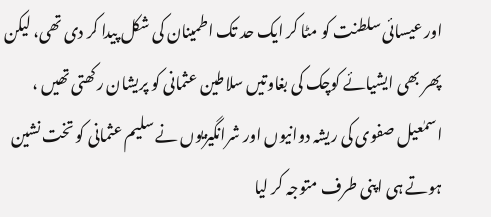اور عیسائی سلطنت کو مٹا کر ایک حد تک اطمینان کی شکل پیدا کر دی تھی، لیکن پھر بھی ایشیائے کوچک کی بغاوتیں سلاطین عثمانی کو پریشان رکھتی تھیں ، اسمٰعیل صفوی کی ریشہ دوانیوں اور شرانگیزیوں نے سلیم عثمانی کو تخت نشین ہوتے ہی اپنی طرف متوجہ کر لیا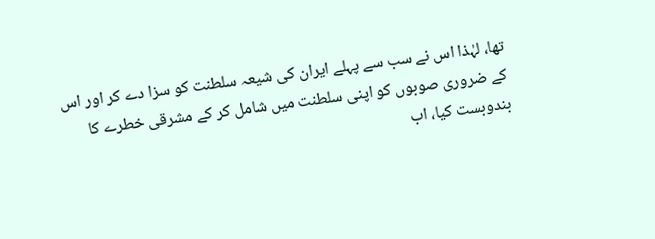تھا، لہٰذا اس نے سب سے پہلے ایران کی شیعہ سلطنت کو سزا دے کر اور اس کے ضروری صوبوں کو اپنی سلطنت میں شامل کر کے مشرقی خطرے کا بندوبست کیا، اب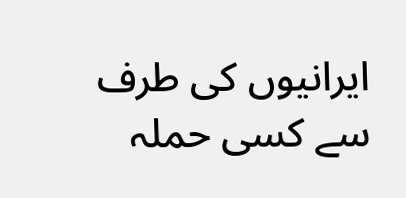ایرانیوں کی طرف سے کسی حملہ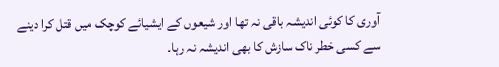آوری کا کوئی اندیشہ باقی نہ تھا اور شیعوں کے ایشیائے کوچک میں قتل کرا دینے سے کسی خطر ناک سازش کا بھی اندیشہ نہ رہا۔